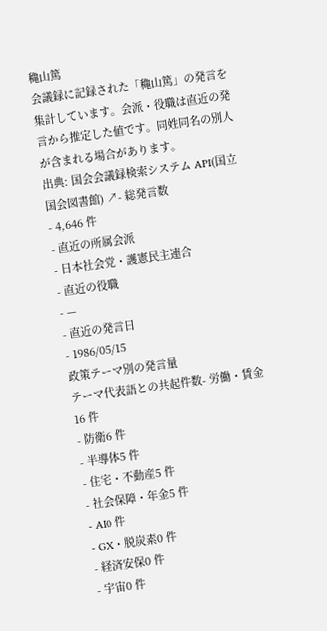穐山篤
会議録に記録された「穐山篤」の発言を集計しています。会派・役職は直近の発言から推定した値です。同姓同名の別人が含まれる場合があります。
出典: 国会会議録検索システム API(国立国会図書館) ↗- 総発言数
- 4,646 件
- 直近の所属会派
- 日本社会党・護憲民主連合
- 直近の役職
- —
- 直近の発言日
- 1986/05/15
政策テーマ別の発言量
テーマ代表語との共起件数- 労働・賃金16 件
- 防衛6 件
- 半導体5 件
- 住宅・不動産5 件
- 社会保障・年金5 件
- AI0 件
- GX・脱炭素0 件
- 経済安保0 件
- 宇宙0 件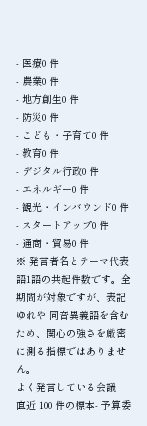- 医療0 件
- 農業0 件
- 地方創生0 件
- 防災0 件
- こども・子育て0 件
- 教育0 件
- デジタル行政0 件
- エネルギー0 件
- 観光・インバウンド0 件
- スタートアップ0 件
- 通商・貿易0 件
※ 発言者名とテーマ代表語1語の共起件数です。全期間が対象ですが、表記ゆれや 同音異義語を含むため、関心の強さを厳密に測る指標ではありません。
よく発言している会議
直近 100 件の標本- 予算委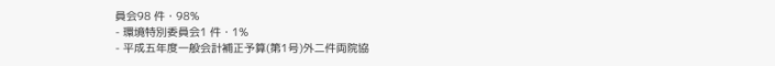員会98 件・98%
- 環境特別委員会1 件・1%
- 平成五年度一般会計補正予算(第1号)外二件両院協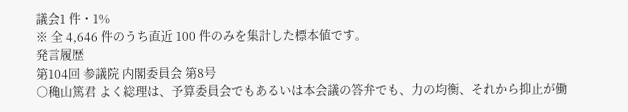議会1 件・1%
※ 全 4,646 件のうち直近 100 件のみを集計した標本値です。
発言履歴
第104回 参議院 内閣委員会 第8号
○穐山篤君 よく総理は、予算委員会でもあるいは本会議の答弁でも、力の均衡、それから抑止が働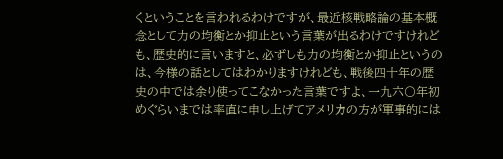くということを言われるわけですが、最近核戦略論の基本概念として力の均衡とか抑止という言葉が出るわけですけれども、歴史的に言いますと、必ずしも力の均衡とか抑止というのは、今様の話としてはわかりますけれども、戦後四十年の歴史の中では余り使ってこなかった言葉ですよ、一九六〇年初めぐらいまでは率直に申し上げてアメリカの方が軍事的には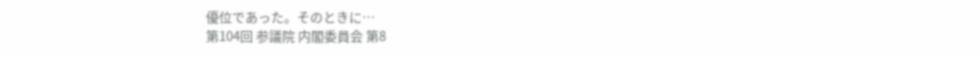優位であった。そのときに…
第104回 参議院 内閣委員会 第8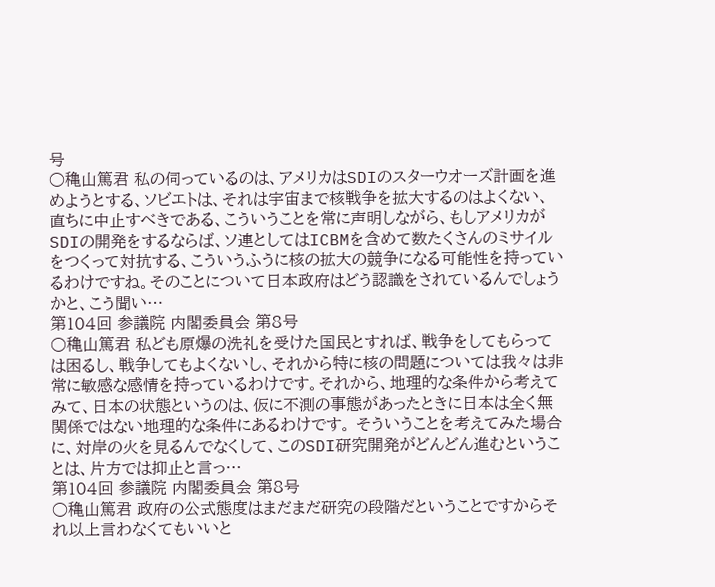号
○穐山篤君 私の伺っているのは、アメリカはSDIのスターウオーズ計画を進めようとする、ソビエトは、それは宇宙まで核戦争を拡大するのはよくない、直ちに中止すべきである、こういうことを常に声明しながら、もしアメリカがSDIの開発をするならば、ソ連としてはICBMを含めて数たくさんのミサイルをつくって対抗する、こういうふうに核の拡大の競争になる可能性を持っているわけですね。そのことについて日本政府はどう認識をされているんでしょうかと、こう聞い…
第104回 参議院 内閣委員会 第8号
○穐山篤君 私ども原爆の洗礼を受けた国民とすれば、戦争をしてもらっては困るし、戦争してもよくないし、それから特に核の問題については我々は非常に敏感な感情を持っているわけです。それから、地理的な条件から考えてみて、日本の状態というのは、仮に不測の事態があったときに日本は全く無関係ではない地理的な条件にあるわけです。 そういうことを考えてみた場合に、対岸の火を見るんでなくして、このSDI研究開発がどんどん進むということは、片方では抑止と言っ…
第104回 参議院 内閣委員会 第8号
○穐山篤君 政府の公式態度はまだまだ研究の段階だということですからそれ以上言わなくてもいいと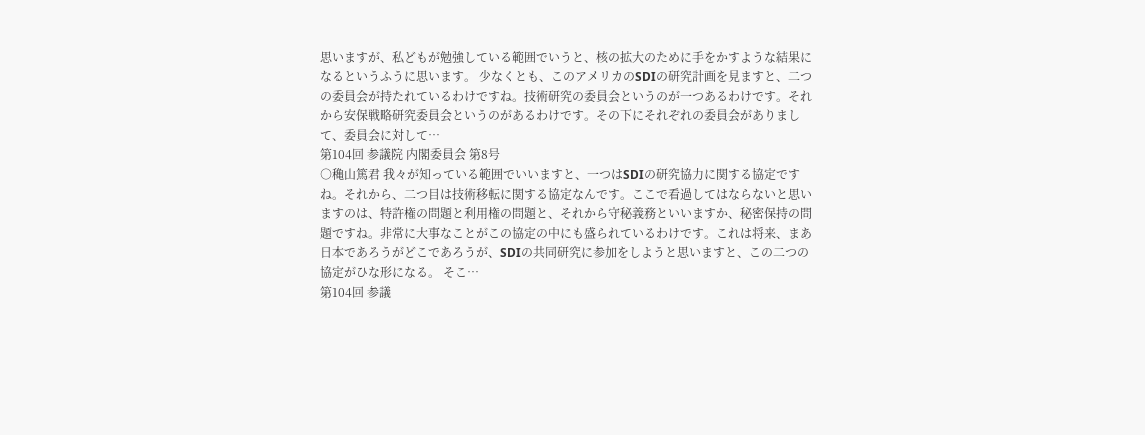思いますが、私どもが勉強している範囲でいうと、核の拡大のために手をかすような結果になるというふうに思います。 少なくとも、このアメリカのSDIの研究計画を見ますと、二つの委員会が持たれているわけですね。技術研究の委員会というのが一つあるわけです。それから安保戦略研究委員会というのがあるわけです。その下にそれぞれの委員会がありまして、委員会に対して…
第104回 参議院 内閣委員会 第8号
○穐山篤君 我々が知っている範囲でいいますと、一つはSDIの研究協力に関する協定ですね。それから、二つ目は技術移転に関する協定なんです。ここで看過してはならないと思いますのは、特許権の問題と利用権の問題と、それから守秘義務といいますか、秘密保持の問題ですね。非常に大事なことがこの協定の中にも盛られているわけです。これは将来、まあ日本であろうがどこであろうが、SDIの共同研究に参加をしようと思いますと、この二つの協定がひな形になる。 そこ…
第104回 参議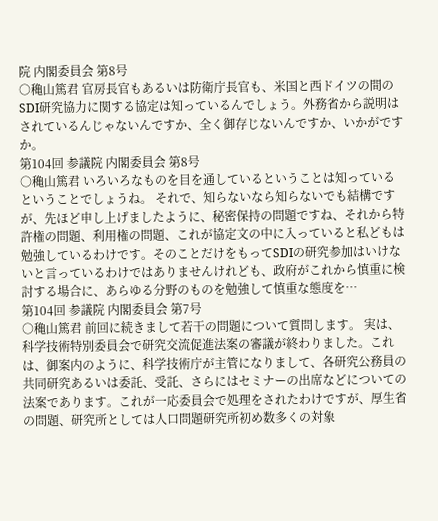院 内閣委員会 第8号
○穐山篤君 官房長官もあるいは防衛庁長官も、米国と西ドイツの間のSDI研究協力に関する協定は知っているんでしょう。外務省から説明はされているんじゃないんですか、全く御存じないんですか、いかがですか。
第104回 参議院 内閣委員会 第8号
○穐山篤君 いろいろなものを目を通しているということは知っているということでしょうね。 それで、知らないなら知らないでも結構ですが、先ほど申し上げましたように、秘密保持の問題ですね、それから特許権の問題、利用権の問題、これが協定文の中に入っていると私どもは勉強しているわけです。そのことだけをもってSDIの研究参加はいけないと言っているわけではありませんけれども、政府がこれから慎重に検討する場合に、あらゆる分野のものを勉強して慎重な態度を…
第104回 参議院 内閣委員会 第7号
○穐山篤君 前回に続きまして若干の問題について質問します。 実は、科学技術特別委員会で研究交流促進法案の審議が終わりました。これは、御案内のように、科学技術庁が主管になりまして、各研究公務員の共同研究あるいは委託、受託、さらにはセミナーの出席などについての法案であります。これが一応委員会で処理をされたわけですが、厚生省の問題、研究所としては人口問題研究所初め数多くの対象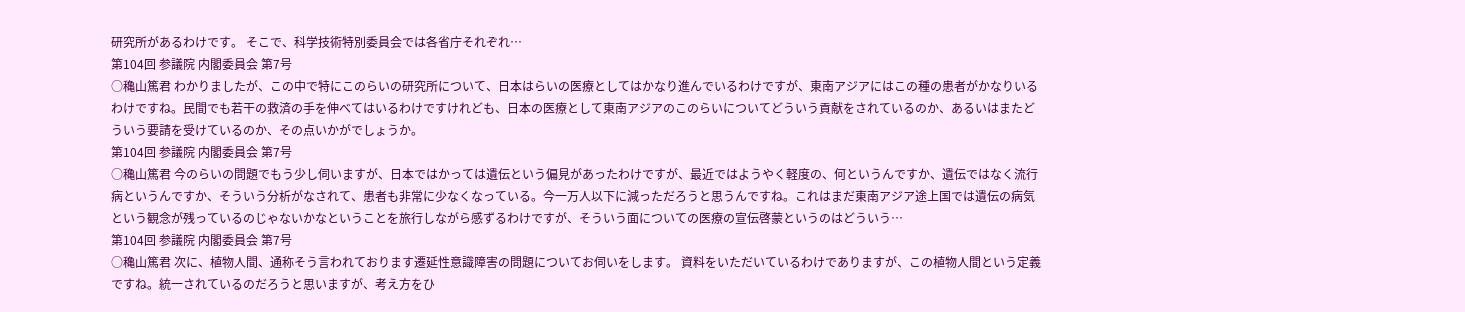研究所があるわけです。 そこで、科学技術特別委員会では各省庁それぞれ…
第104回 参議院 内閣委員会 第7号
○穐山篤君 わかりましたが、この中で特にこのらいの研究所について、日本はらいの医療としてはかなり進んでいるわけですが、東南アジアにはこの種の患者がかなりいるわけですね。民間でも若干の救済の手を伸べてはいるわけですけれども、日本の医療として東南アジアのこのらいについてどういう貢献をされているのか、あるいはまたどういう要請を受けているのか、その点いかがでしょうか。
第104回 参議院 内閣委員会 第7号
○穐山篤君 今のらいの問題でもう少し伺いますが、日本ではかっては遺伝という偏見があったわけですが、最近ではようやく軽度の、何というんですか、遺伝ではなく流行病というんですか、そういう分析がなされて、患者も非常に少なくなっている。今一万人以下に減っただろうと思うんですね。これはまだ東南アジア途上国では遺伝の病気という観念が残っているのじゃないかなということを旅行しながら感ずるわけですが、そういう面についての医療の宣伝啓蒙というのはどういう…
第104回 参議院 内閣委員会 第7号
○穐山篤君 次に、植物人間、通称そう言われております遷延性意識障害の問題についてお伺いをします。 資料をいただいているわけでありますが、この植物人間という定義ですね。統一されているのだろうと思いますが、考え方をひ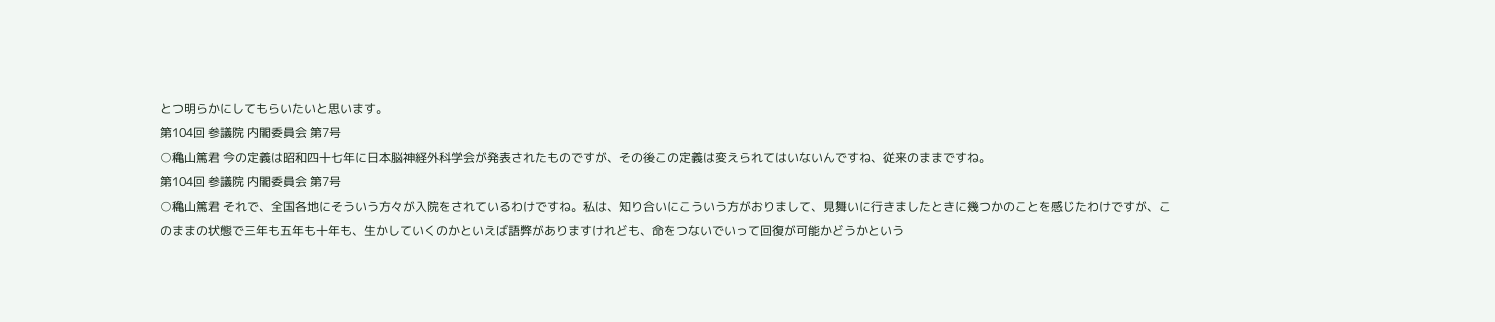とつ明らかにしてもらいたいと思います。
第104回 参議院 内閣委員会 第7号
○穐山篤君 今の定義は昭和四十七年に日本脳神経外科学会が発表されたものですが、その後この定義は変えられてはいないんですね、従来のままですね。
第104回 参議院 内閣委員会 第7号
○穐山篤君 それで、全国各地にそういう方々が入院をされているわけですね。私は、知り合いにこういう方がおりまして、見舞いに行きましたときに幾つかのことを感じたわけですが、このままの状態で三年も五年も十年も、生かしていくのかといえば語弊がありますけれども、命をつないでいって回復が可能かどうかという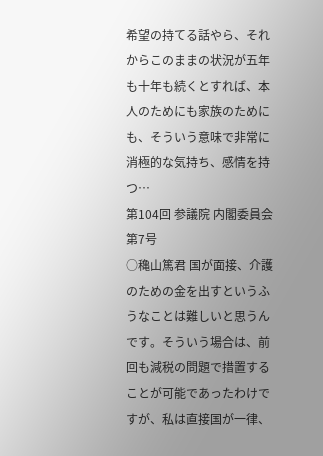希望の持てる話やら、それからこのままの状況が五年も十年も続くとすれば、本人のためにも家族のためにも、そういう意味で非常に消極的な気持ち、感情を持つ…
第104回 参議院 内閣委員会 第7号
○穐山篤君 国が面接、介護のための金を出すというふうなことは難しいと思うんです。そういう場合は、前回も減税の問題で措置することが可能であったわけですが、私は直接国が一律、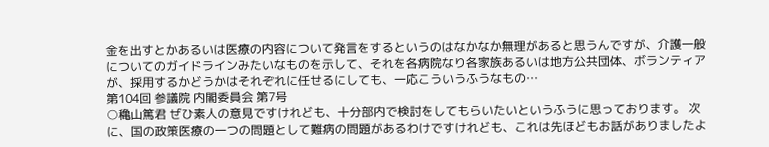金を出すとかあるいは医療の内容について発言をするというのはなかなか無理があると思うんですが、介護一般についてのガイドラインみたいなものを示して、それを各病院なり各家族あるいは地方公共団体、ボランティアが、採用するかどうかはそれぞれに任せるにしても、一応こういうふうなもの…
第104回 参議院 内閣委員会 第7号
○穐山篤君 ぜひ素人の意見ですけれども、十分部内で検討をしてもらいたいというふうに思っております。 次に、国の政策医療の一つの問題として難病の問題があるわけですけれども、これは先ほどもお話がありましたよ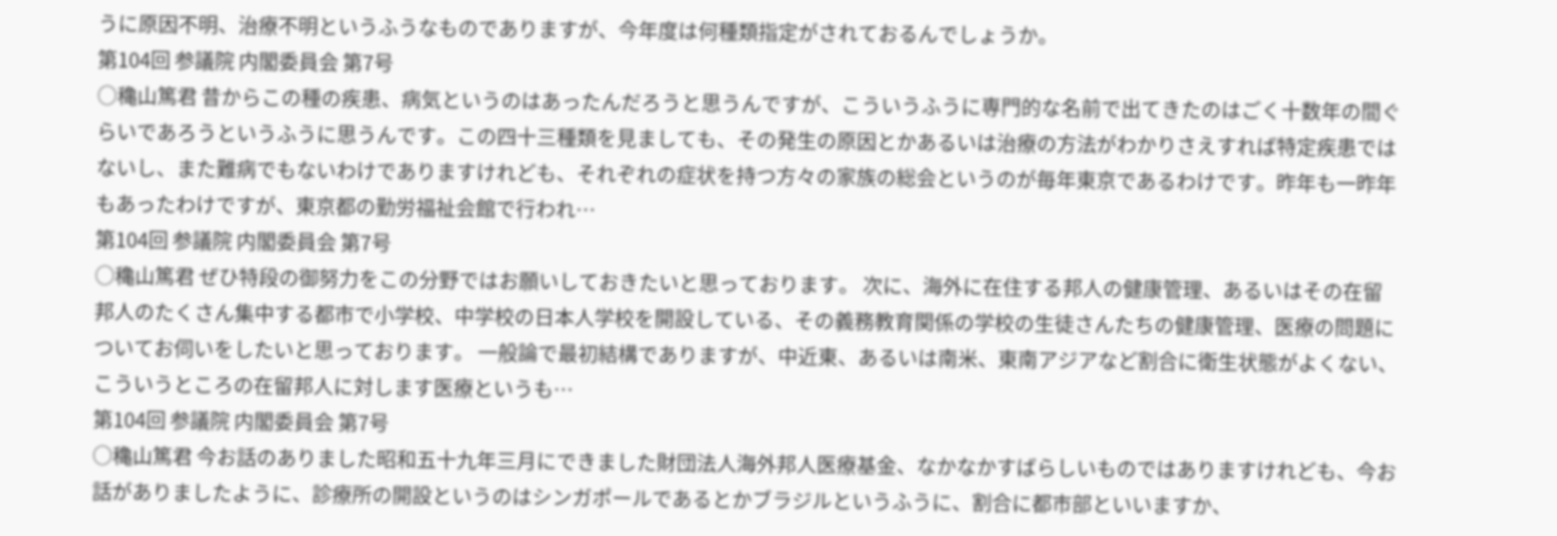うに原因不明、治療不明というふうなものでありますが、今年度は何種類指定がされておるんでしょうか。
第104回 参議院 内閣委員会 第7号
○穐山篤君 昔からこの種の疾患、病気というのはあったんだろうと思うんですが、こういうふうに専門的な名前で出てきたのはごく十数年の間ぐらいであろうというふうに思うんです。この四十三種類を見ましても、その発生の原因とかあるいは治療の方法がわかりさえすれば特定疾患ではないし、また難病でもないわけでありますけれども、それぞれの症状を持つ方々の家族の総会というのが毎年東京であるわけです。昨年も一昨年もあったわけですが、東京都の勤労福祉会館で行われ…
第104回 参議院 内閣委員会 第7号
○穐山篤君 ぜひ特段の御努力をこの分野ではお願いしておきたいと思っております。 次に、海外に在住する邦人の健康管理、あるいはその在留邦人のたくさん集中する都市で小学校、中学校の日本人学校を開設している、その義務教育関係の学校の生徒さんたちの健康管理、医療の問題についてお伺いをしたいと思っております。 一般論で最初結構でありますが、中近東、あるいは南米、東南アジアなど割合に衛生状態がよくない、こういうところの在留邦人に対します医療というも…
第104回 参議院 内閣委員会 第7号
○穐山篤君 今お話のありました昭和五十九年三月にできました財団法人海外邦人医療基金、なかなかすばらしいものではありますけれども、今お話がありましたように、診療所の開設というのはシンガポールであるとかブラジルというふうに、割合に都市部といいますか、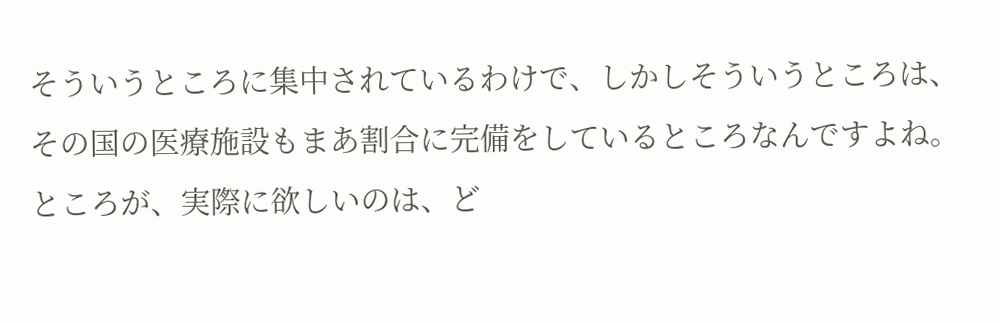そういうところに集中されているわけで、しかしそういうところは、その国の医療施設もまあ割合に完備をしているところなんですよね。ところが、実際に欲しいのは、ど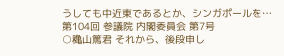うしても中近東であるとか、シンガポールを…
第104回 参議院 内閣委員会 第7号
○穐山篤君 それから、後段申し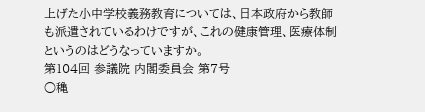上げた小中学校義務教育については、日本政府から教師も派遣されているわけですが、これの健康管理、医療体制というのはどうなっていますか。
第104回 参議院 内閣委員会 第7号
○穐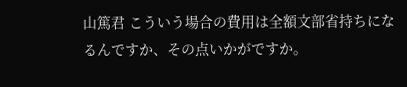山篤君 こういう場合の費用は全額文部省持ちになるんですか、その点いかがですか。